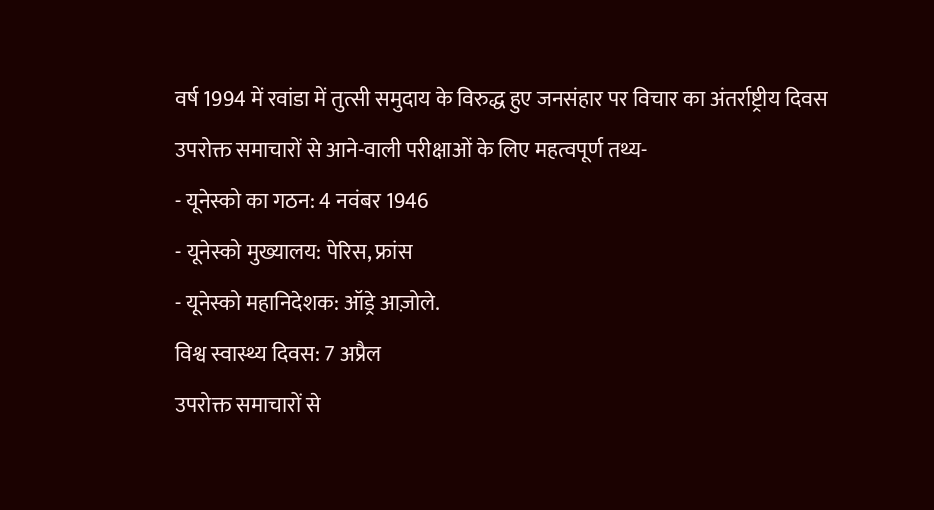वर्ष 1994 में रवांडा में तुत्सी समुदाय के विरुद्ध हुए जनसंहार पर विचार का अंतर्राष्ट्रीय दिवस
उपरोक्त समाचारों से आने-वाली परीक्षाओं के लिए महत्वपूर्ण तथ्य-
- यूनेस्को का गठन: 4 नवंबर 1946
- यूनेस्को मुख्यालय: पेरिस, फ्रांस
- यूनेस्को महानिदेशक: ऑड्रे आज़ोले.
विश्व स्वास्थ्य दिवस: 7 अप्रैल
उपरोक्त समाचारों से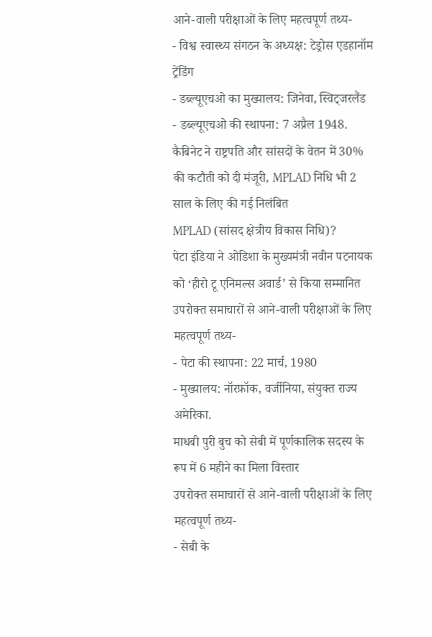आने-वाली परीक्षाओं के लिए महत्वपूर्ण तथ्य-
- विश्व स्वास्थ्य संगठन के अध्यक्ष: टेड्रोस एडहानॉम ट्रेंडिंग
- डब्ल्यूएचओ का मुख्यालय: जिनेवा, स्विट्जरलैंड
- डब्ल्यूएचओ की स्थापना: 7 अप्रैल 1948.
कैबिनेट ने राष्ट्रपति और सांसदों के वेतन में 30% की कटौती को दी मंजूरी, MPLAD निधि भी 2 साल के लिए की गई निलंबित
MPLAD (सांसद क्षेत्रीय विकास निधि)?
पेटा इंडिया ने ओडिशा के मुख्यमंत्री नवीन पटनायक को ‘हीरो टू एनिमल्स अवार्ड’ से किया सम्मानित
उपरोक्त समाचारों से आने-वाली परीक्षाओं के लिए महत्वपूर्ण तथ्य-
- पेटा की स्थापना: 22 मार्च, 1980
- मुख्यालय: नॉरफ़ॉक, वर्जीनिया, संयुक्त राज्य अमेरिका.
माधबी पुरी बुच को सेबी में पूर्णकालिक सदस्य के रूप में 6 महीने का मिला विस्तार
उपरोक्त समाचारों से आने-वाली परीक्षाओं के लिए महत्वपूर्ण तथ्य-
- सेबी के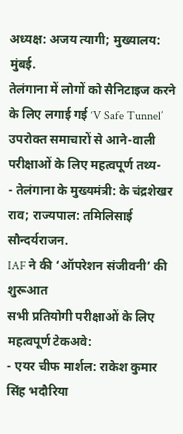अध्यक्ष: अजय त्यागी; मुख्यालय: मुंबई.
तेलंगाना में लोगों को सैनिटाइज करने के लिए लगाई गई ‘V Safe Tunnel’
उपरोक्त समाचारों से आने-वाली परीक्षाओं के लिए महत्वपूर्ण तथ्य-
- तेलंगाना के मुख्यमंत्री: के चंद्रशेखर राव; राज्यपाल: तमिलिसाई सौन्दर्यराजन.
IAF ने की ‘ऑपरेशन संजीवनी’ की शुरूआत
सभी प्रतियोगी परीक्षाओं के लिए महत्वपूर्ण टेकअवे:
- एयर चीफ मार्शल: राकेश कुमार सिंह भदौरिया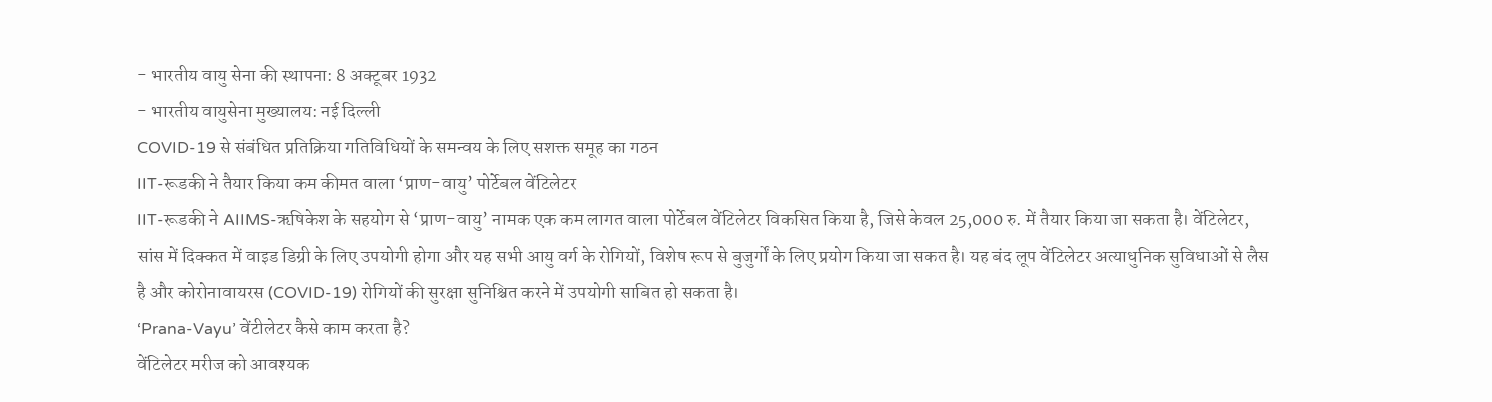- भारतीय वायु सेना की स्थापना: 8 अक्टूबर 1932
- भारतीय वायुसेना मुख्यालय: नई दिल्ली
COVID-19 से संबंधित प्रतिक्रिया गतिविधियों के समन्वय के लिए सशक्त समूह का गठन
IIT-रूडकी ने तैयार किया कम कीमत वाला ‘प्राण-वायु’ पोर्टेबल वेंटिलेटर
IIT-रूडकी ने AIIMS-ऋषिकेश के सहयोग से ‘प्राण-वायु’ नामक एक कम लागत वाला पोर्टेबल वेंटिलेटर विकसित किया है, जिसे केवल 25,000 रु. में तैयार किया जा सकता है। वेंटिलेटर, सांस में दिक्कत में वाइड डिग्री के लिए उपयोगी होगा और यह सभी आयु वर्ग के रोगियों, विशेष रूप से बुजुर्गों के लिए प्रयोग किया जा सकत है। यह बंद लूप वेंटिलेटर अत्याधुनिक सुविधाओं से लैस है और कोरोनावायरस (COVID-19) रोगियों की सुरक्षा सुनिश्चित करने में उपयोगी साबित हो सकता है।
‘Prana-Vayu’ वेंटीलेटर कैसे काम करता है?
वेंटिलेटर मरीज को आवश्यक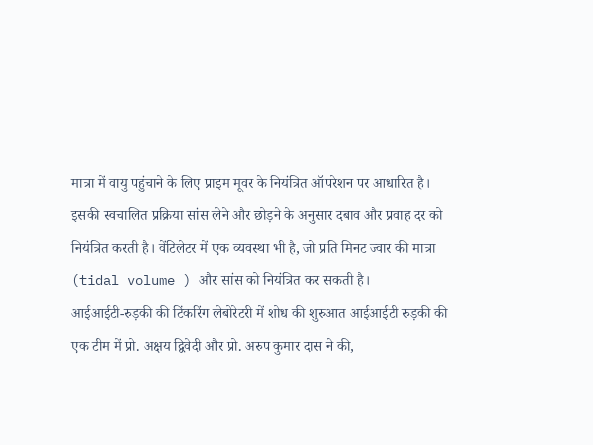मात्रा में वायु पहुंचाने के लिए प्राइम मूवर के नियंत्रित ऑपरेशन पर आधारित है। इसकी स्वचालित प्रक्रिया सांस लेने और छोड़ने के अनुसार दबाव और प्रवाह दर को नियंत्रित करती है। वेंटिलेटर में एक व्यवस्था भी है, जो प्रति मिनट ज्वार की मात्रा (tidal volume ) और सांस को नियंत्रित कर सकती है।
आईआईटी-रुड़की की टिंकरिंग लेबोरेटरी में शोध की शुरुआत आईआईटी रुड़की की एक टीम में प्रो. अक्षय द्विवेदी और प्रो. अरुप कुमार दास ने की,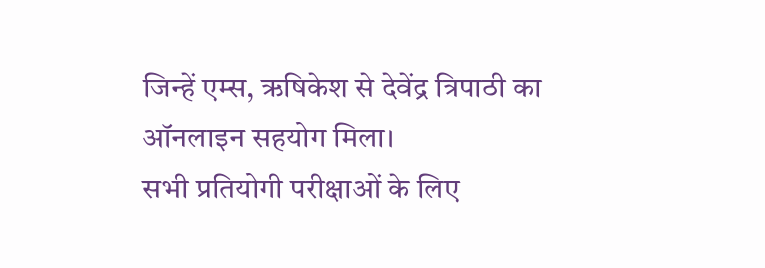जिन्हें एम्स, ऋषिकेश से देवेंद्र त्रिपाठी का ऑनलाइन सहयोग मिला।
सभी प्रतियोगी परीक्षाओं के लिए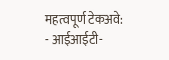महत्वपूर्ण टेकअवे:
- आईआईटी-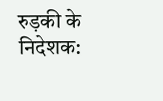रुड़की के निदेशक: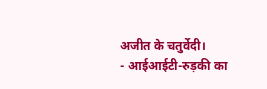अजीत के चतुर्वेदी।
- आईआईटी-रुड़की का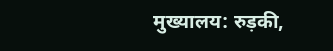मुख्यालय: रुड़की,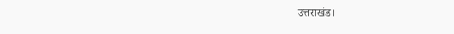उत्तराखंड।